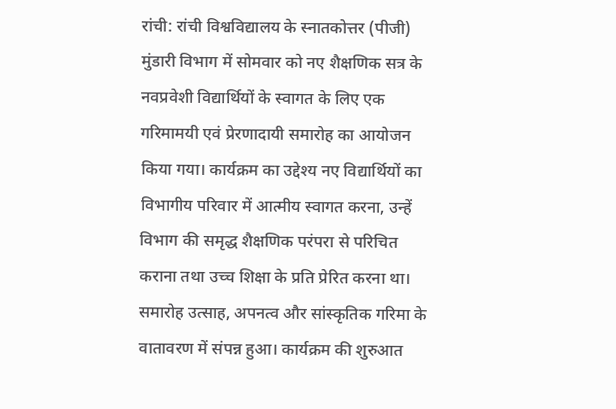रांची: रांची विश्वविद्यालय के स्नातकोत्तर (पीजी) मुंडारी विभाग में सोमवार को नए शैक्षणिक सत्र के नवप्रवेशी विद्यार्थियों के स्वागत के लिए एक गरिमामयी एवं प्रेरणादायी समारोह का आयोजन किया गया। कार्यक्रम का उद्देश्य नए विद्यार्थियों का विभागीय परिवार में आत्मीय स्वागत करना, उन्हें विभाग की समृद्ध शैक्षणिक परंपरा से परिचित कराना तथा उच्च शिक्षा के प्रति प्रेरित करना था। समारोह उत्साह, अपनत्व और सांस्कृतिक गरिमा के वातावरण में संपन्न हुआ। कार्यक्रम की शुरुआत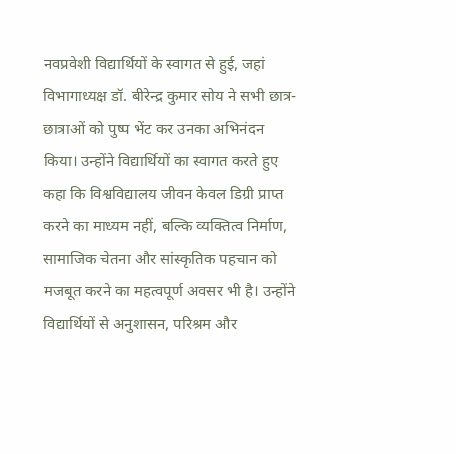नवप्रवेशी विद्यार्थियों के स्वागत से हुई, जहां विभागाध्यक्ष डॉ. बीरेन्द्र कुमार सोय ने सभी छात्र-छात्राओं को पुष्प भेंट कर उनका अभिनंदन किया। उन्होंने विद्यार्थियों का स्वागत करते हुए कहा कि विश्वविद्यालय जीवन केवल डिग्री प्राप्त करने का माध्यम नहीं, बल्कि व्यक्तित्व निर्माण, सामाजिक चेतना और सांस्कृतिक पहचान को मजबूत करने का महत्वपूर्ण अवसर भी है। उन्होंने विद्यार्थियों से अनुशासन, परिश्रम और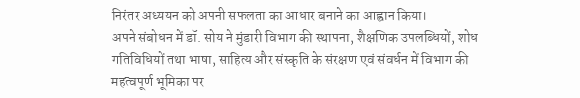निरंतर अध्ययन को अपनी सफलता का आधार बनाने का आह्वान किया।
अपने संबोधन में डॉ. सोय ने मुंडारी विभाग की स्थापना, शैक्षणिक उपलब्धियों, शोध गतिविधियों तथा भाषा, साहित्य और संस्कृति के संरक्षण एवं संवर्धन में विभाग की महत्वपूर्ण भूमिका पर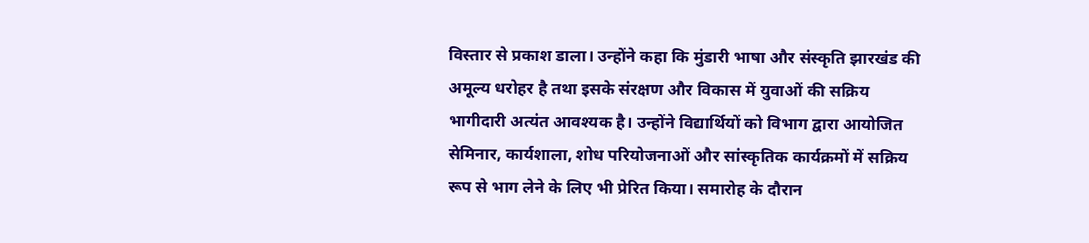विस्तार से प्रकाश डाला। उन्होंने कहा कि मुंडारी भाषा और संस्कृति झारखंड की अमूल्य धरोहर है तथा इसके संरक्षण और विकास में युवाओं की सक्रिय भागीदारी अत्यंत आवश्यक है। उन्होंने विद्यार्थियों को विभाग द्वारा आयोजित सेमिनार, कार्यशाला, शोध परियोजनाओं और सांस्कृतिक कार्यक्रमों में सक्रिय रूप से भाग लेने के लिए भी प्रेरित किया। समारोह के दौरान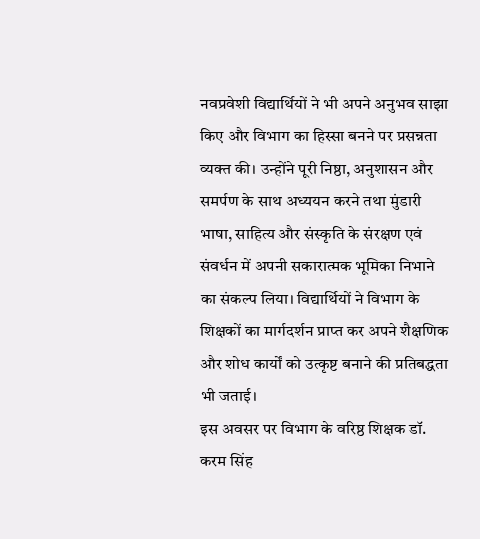नवप्रवेशी विद्यार्थियों ने भी अपने अनुभव साझा किए और विभाग का हिस्सा बनने पर प्रसन्नता व्यक्त की। उन्होंने पूरी निष्ठा, अनुशासन और समर्पण के साथ अध्ययन करने तथा मुंडारी भाषा, साहित्य और संस्कृति के संरक्षण एवं संवर्धन में अपनी सकारात्मक भूमिका निभाने का संकल्प लिया। विद्यार्थियों ने विभाग के शिक्षकों का मार्गदर्शन प्राप्त कर अपने शैक्षणिक और शोध कार्यों को उत्कृष्ट बनाने की प्रतिबद्धता भी जताई।
इस अवसर पर विभाग के वरिष्ठ शिक्षक डॉ. करम सिंह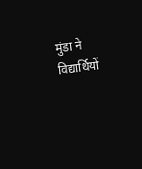मुंडा ने विद्यार्थियों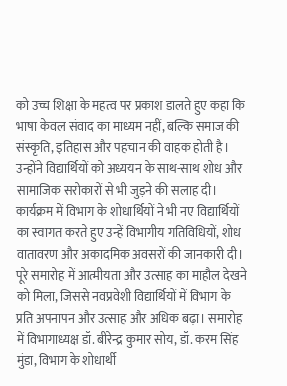को उच्च शिक्षा के महत्व पर प्रकाश डालते हुए कहा कि भाषा केवल संवाद का माध्यम नहीं, बल्कि समाज की संस्कृति, इतिहास और पहचान की वाहक होती है। उन्होंने विद्यार्थियों को अध्ययन के साथ-साथ शोध और सामाजिक सरोकारों से भी जुड़ने की सलाह दी।
कार्यक्रम में विभाग के शोधार्थियों ने भी नए विद्यार्थियों का स्वागत करते हुए उन्हें विभागीय गतिविधियों, शोध वातावरण और अकादमिक अवसरों की जानकारी दी। पूरे समारोह में आत्मीयता और उत्साह का माहौल देखने को मिला, जिससे नवप्रवेशी विद्यार्थियों में विभाग के प्रति अपनापन और उत्साह और अधिक बढ़ा। समारोह में विभागाध्यक्ष डॉ. बीरेन्द्र कुमार सोय, डॉ. करम सिंह मुंडा, विभाग के शोधार्थी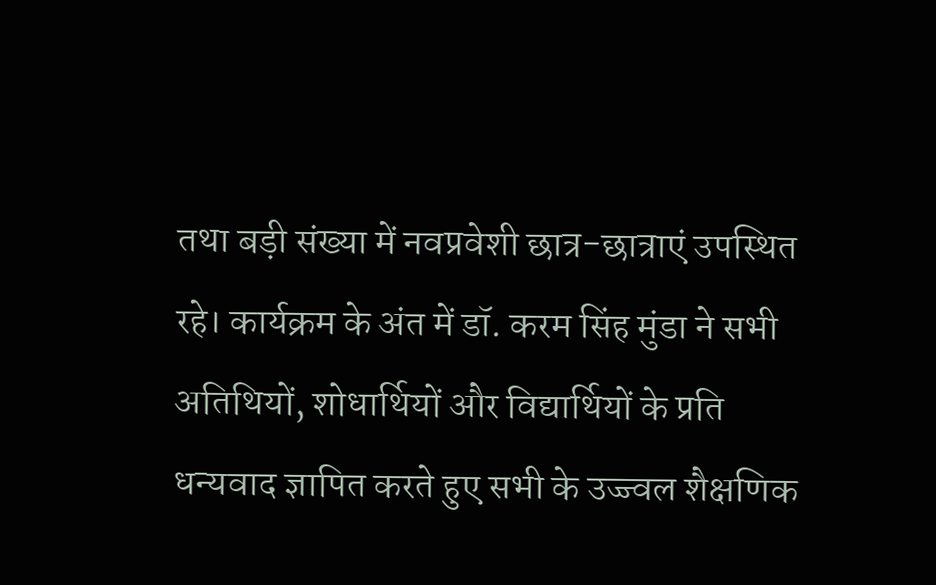तथा बड़ी संख्या में नवप्रवेशी छात्र-छात्राएं उपस्थित रहे। कार्यक्रम के अंत में डॉ. करम सिंह मुंडा ने सभी अतिथियों, शोधार्थियों और विद्यार्थियों के प्रति धन्यवाद ज्ञापित करते हुए सभी के उज्ज्वल शैक्षणिक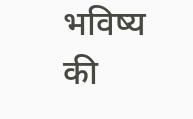भविष्य की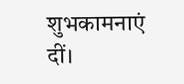शुभकामनाएं दीं।